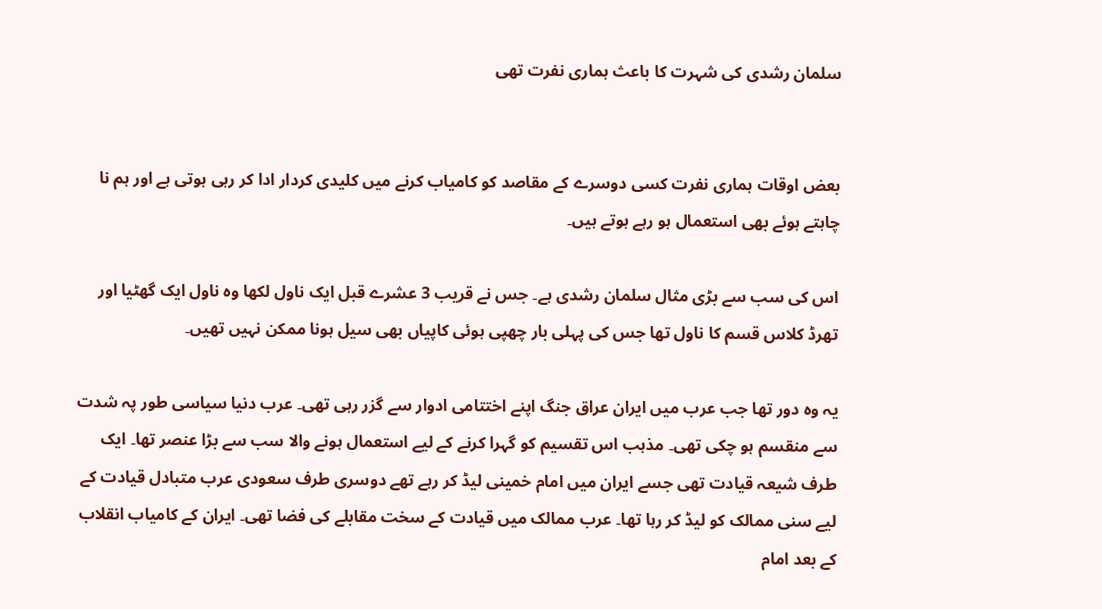سلمان رشدی کی شہرت کا باعث ہماری نفرت تھی


بعض اوقات ہماری نفرت کسی دوسرے کے مقاصد کو کامیاب کرنے میں کلیدی کردار ادا کر رہی ہوتی ہے اور ہم نا چاہتے ہوئے بھی استعمال ہو رہے ہوتے ہیں۔

اس کی سب سے بڑی مثال سلمان رشدی ہے۔ جس نے قریب 3 عشرے قبل ایک ناول لکھا وہ ناول ایک گھٹیا اور تھرڈ کلاس قسم کا ناول تھا جس کی پہلی بار چھپی ہوئی کاپیاں بھی سیل ہونا ممکن نہیں تھیں۔

یہ وہ دور تھا جب عرب میں ایران عراق جنگ اپنے اختتامی ادوار سے گزر رہی تھی۔ عرب دنیا سیاسی طور پہ شدت سے منقسم ہو چکی تھی۔ مذہب اس تقسیم کو گہرا کرنے کے لیے استعمال ہونے والا سب سے بڑا عنصر تھا۔ ایک طرف شیعہ قیادت تھی جسے ایران میں امام خمینی لیڈ کر رہے تھے دوسری طرف سعودی عرب متبادل قیادت کے لیے سنی ممالک کو لیڈ کر رہا تھا۔ عرب ممالک میں قیادت کے سخت مقابلے کی فضا تھی۔ ایران کے کامیاب انقلاب کے بعد امام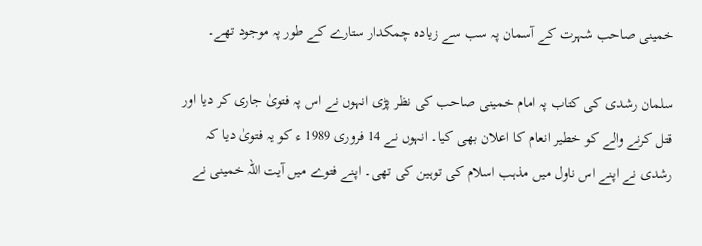خمینی صاحب شہرت کے آسمان پہ سب سے زیادہ چمکدار ستارے کے طور پہ موجود تھے۔

سلمان رشدی کی کتاب پہ امام خمینی صاحب کی نظر پڑی انہوں نے اس پہ فتویٰ جاری کر دیا اور قتل کرنے والے کو خطیر انعام کا اعلان بھی کیا۔ انہوں نے 14 فروری 1989 ء کو یہ فتویٰ دیا کہ رشدی نے اپنے اس ناول میں مذہب اسلام کی توہین کی تھی۔ اپنے فتوے میں آیت اللہ خمینی نے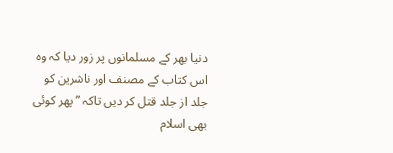دنیا بھر کے مسلمانوں پر زور دیا کہ وہ اس کتاب کے مصنف اور ناشرین کو جلد از جلد قتل کر دیں تاکہ ”پھر کوئی بھی اسلام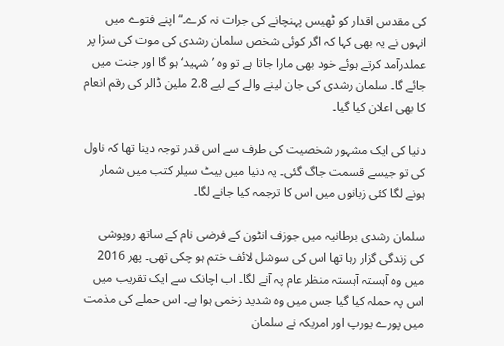کی مقدس اقدار کو ٹھیس پہنچانے کی جرات نہ کرے۔“ اپنے فتوے میں انہوں نے یہ بھی کہا کہ اگر کوئی شخص سلمان رشدی کی موت کی سزا پر عملدرآمد کرتے ہوئے خود بھی مارا جاتا ہے تو وہ ’شہید‘ ہو گا اور جنت میں جائے گا۔ سلمان رشدی کی جان لینے والے کے لیے 2.8 ملین ڈالر کی رقم انعام کا بھی اعلان کیا گیا۔

دنیا کی ایک مشہور شخصیت کی طرف سے اس قدر توجہ دینا تھا کہ ناول کی تو جیسے قسمت جاگ گئی۔ یہ دنیا میں بیٹ سیلر کتب میں شمار ہونے لگا کئی زبانوں میں اس کا ترجمہ کیا جانے لگا۔

سلمان رشدی برطانیہ میں جوزف انٹون کے فرضی نام کے ساتھ روپوشی کی زندگی گزار رہا تھا اس کی سوشل لائف ختم ہو چکی تھی۔ پھر 2016 میں وہ آہستہ آہستہ منظر عام پہ آنے لگا۔ اب اچانک سے ایک تقریب میں اس پہ حملہ کیا گیا جس میں وہ شدید زخمی ہوا ہے۔ اس حملے کی مذمت میں پورے یورپ اور امریکہ نے سلمان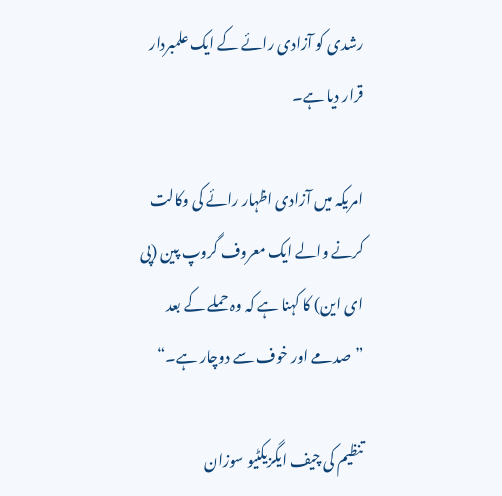رشدی کو آزادی رائے کے ایک علمبردار قرار دیا ہے۔

امریکہ میں آزادی اظہار رائے کی وکالت کرنے والے ایک معروف گروپ پین (پی ای این) کا کہنا ہے کہ وہ حملے کے بعد ”صدمے اور خوف سے دوچار ہے۔“

تنظیم کی چیف ایگزیکٹیو سوزان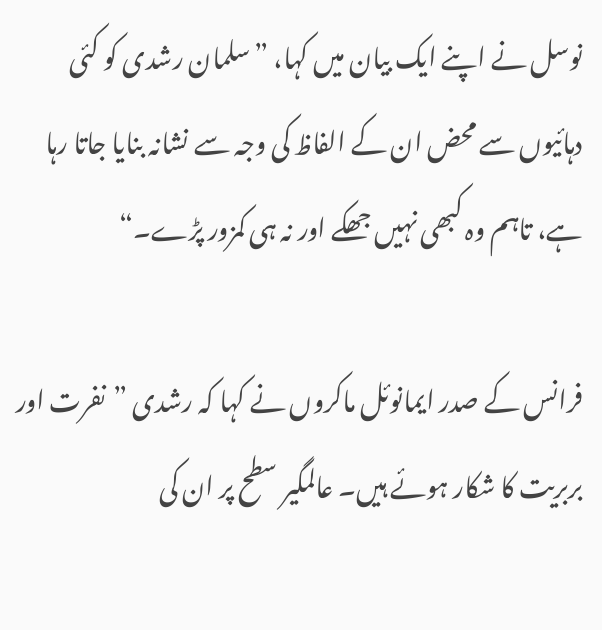نوسل نے اپنے ایک بیان میں کہا، ”سلمان رشدی کو کئی دہائیوں سے محض ان کے الفاظ کی وجہ سے نشانہ بنایا جاتا رہا ہے، تاہم وہ کبھی نہیں جھکے اور نہ ہی کمزور پڑے۔“

فرانس کے صدر ایمانوئل ماکروں نے کہا کہ رشدی ”نفرت اور بربریت کا شکار ہوئے ہیں۔ عالمگیر سطح پر ان کی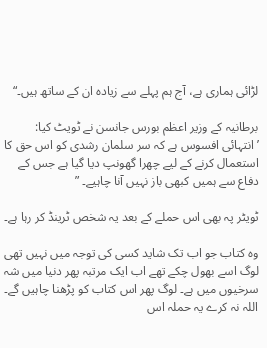لڑائی ہماری ہے، آج ہم پہلے سے زیادہ ان کے ساتھ ہیں۔“

برطانیہ کے وزیر اعظم بورس جانسن نے ٹویٹ کیا: ’انتہائی افسوس ہے کہ سر سلمان رشدی کو اس حق کا استعمال کرنے کے لیے چھرا گھونپ دیا گیا ہے جس کے دفاع سے ہمیں کبھی باز نہیں آنا چاہیے۔ ”

ٹویٹر پہ بھی اس حملے کے بعد یہ شخص ٹرینڈ کر رہا ہے۔

وہ کتاب جو اب تک شاید کسی کی توجہ میں نہیں تھی لوگ اسے بھول چکے تھے اب ایک مرتبہ پھر دنیا میں شہ سرخیوں میں ہے۔ لوگ پھر اس کتاب کو پڑھنا چاہیں گے۔ اللہ نہ کرے یہ حملہ اس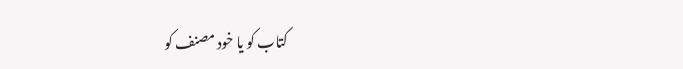کتاب کو یا خود مصنف کو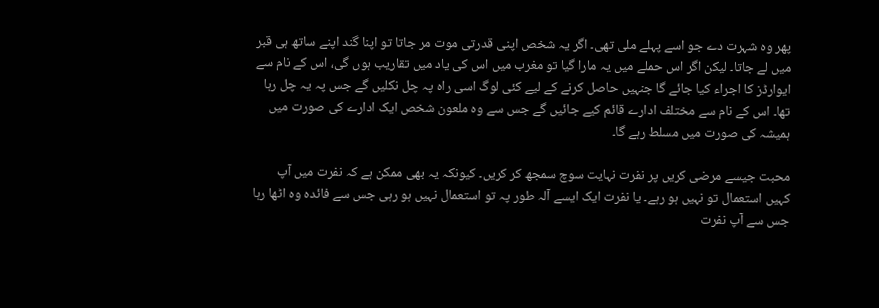پھر وہ شہرت دے جو اسے پہلے ملی تھی۔ اگر یہ شخص اپنی قدرتی موت مر جاتا تو اپنا گند اپنے ساتھ ہی قبر میں لے جاتا۔ لیکن اگر اس حملے میں یہ مارا گیا تو مغرب میں اس کی یاد میں تقاریب ہوں گی، اس کے نام سے ایوارڈز کا اجراء کیا جائے گا جنہیں حاصل کرنے کے لیے کئی لوگ اسی راہ پہ چل نکلیں گے جس پہ یہ چل رہا تھا۔ اس کے نام سے مختلف ادارے قائم کیے جائیں گے جس سے وہ ملعون شخص ایک ادارے کی صورت میں ہمیشہ کی صورت میں مسلط رہے گا۔

محبت جیسے مرضی کریں پر نفرت نہایت سوچ سمجھ کر کریں۔ کیونکہ یہ بھی ممکن ہے کہ نفرت میں آپ کہیں استعمال تو نہیں ہو رہے۔ یا نفرت ایک ایسے آلہ طور پہ تو استعمال نہیں ہو رہی جس سے فائدہ وہ اٹھا رہا جس سے آپ نفرت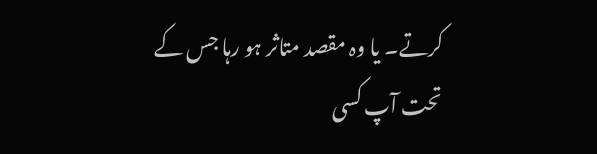کرتے۔ یا وہ مقصد متاثر ہو رہا جس کے تحت آپ کسی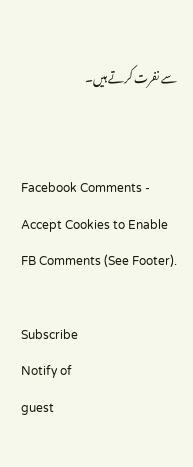سے نفرت کرتے ہیں۔


Facebook Comments - Accept Cookies to Enable FB Comments (See Footer).

Subscribe
Notify of
guest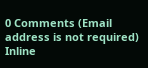0 Comments (Email address is not required)
Inline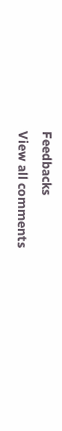Feedbacks
View all comments